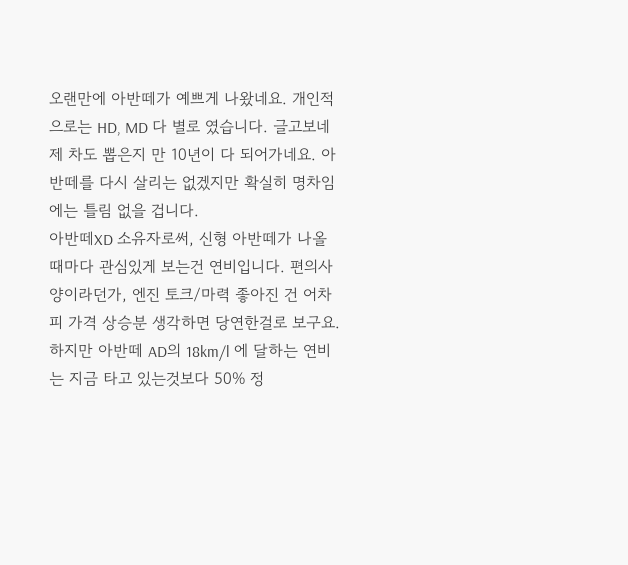오랜만에 아반떼가 예쁘게 나왔네요. 개인적으로는 HD, MD 다 별로 였습니다. 글고보네 제 차도 뽑은지 만 10년이 다 되어가네요. 아반떼를 다시 살리는 없겠지만 확실히 명차임에는 틀림 없을 겁니다.
아반떼XD 소유자로써, 신형 아반떼가 나올때마다 관심있게 보는건 연비입니다. 편의사양이라던가, 엔진 토크/마력 좋아진 건 어차피 가격 상승분 생각하면 당연한걸로 보구요. 하지만 아반떼 AD의 18km/l 에 달하는 연비는 지금 타고 있는것보다 50% 정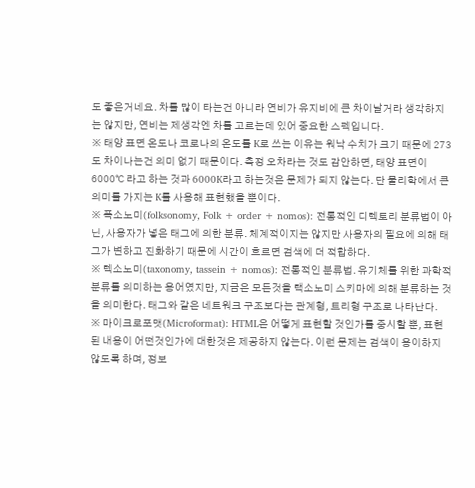도 좋은거네요. 차를 많이 타는건 아니라 연비가 유지비에 큰 차이날거라 생각하지는 않지만, 연비는 제생각엔 차를 고르는데 있어 중요한 스펙입니다.
※ 태양 표면 온도나 코로나의 온도를 K로 쓰는 이유는 워낙 수치가 크기 때문에 273도 차이나는건 의미 없기 때문이다. 측정 오차라는 것도 감안하면, 태양 표면이 6000℃ 라고 하는 것과 6000K라고 하는것은 문제가 되지 않는다. 단 물리학에서 큰 의미를 가지는 K를 사용해 표현했을 뿐이다.
※ 폭소노미(folksonomy, Folk + order + nomos): 전통적인 디렉토리 분류법이 아닌, 사용자가 넣은 태그에 의한 분류. 체계적이지는 않지만 사용자의 필요에 의해 태그가 변하고 진화하기 때문에 시간이 흐르면 검색에 더 적합하다.
※ 텍소노미(taxonomy, tassein + nomos): 전통적인 분류법. 유기체를 위한 과학적 분류를 의미하는 용어였지만, 지금은 모든것을 택소노미 스키마에 의해 분류하는 것을 의미한다. 태그와 같은 네트워크 구조보다는 관계형, 트리형 구조로 나타난다.
※ 마이크로포맷(Microformat): HTML은 어떻게 표현할 것인가를 중시할 뿐, 표현된 내용이 어떤것인가에 대한것은 제공하지 않는다. 이런 문제는 검색이 용이하지 않도록 하며, 정보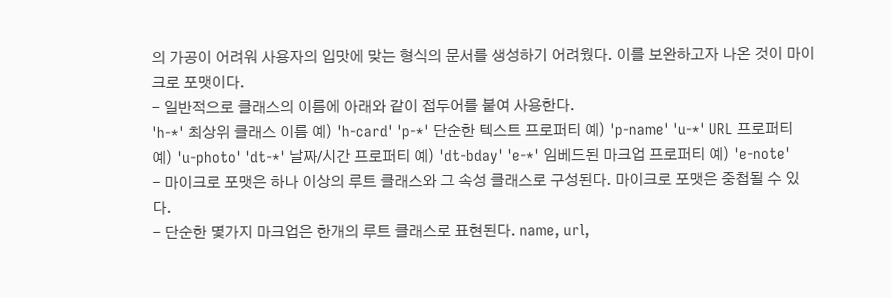의 가공이 어려워 사용자의 입맛에 맞는 형식의 문서를 생성하기 어려웠다. 이를 보완하고자 나온 것이 마이크로 포맷이다.
- 일반적으로 클래스의 이름에 아래와 같이 접두어를 붙여 사용한다.
'h-*' 최상위 클래스 이름 예) 'h-card' 'p-*' 단순한 텍스트 프로퍼티 예) 'p-name' 'u-*' URL 프로퍼티 예) 'u-photo' 'dt-*' 날짜/시간 프로퍼티 예) 'dt-bday' 'e-*' 임베드된 마크업 프로퍼티 예) 'e-note'
- 마이크로 포맷은 하나 이상의 루트 클래스와 그 속성 클래스로 구성된다. 마이크로 포맷은 중첩될 수 있다.
- 단순한 몇가지 마크업은 한개의 루트 클래스로 표현된다. name, url,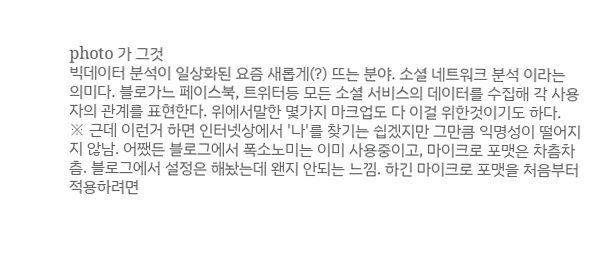photo 가 그것
빅데이터 분석이 일상화된 요즘 새롭게(?) 뜨는 분야. 소셜 네트워크 분석 이라는 의미다. 블로가느 페이스북, 트위터등 모든 소셜 서비스의 데이터를 수집해 각 사용자의 관계를 표현한다. 위에서말한 몇가지 마크업도 다 이걸 위한것이기도 하다.
※ 근데 이런거 하면 인터넷상에서 '나'를 찾기는 쉽겠지만 그만큼 익명성이 떨어지지 않남. 어쨌든 블로그에서 폭소노미는 이미 사용중이고, 마이크로 포맷은 차츰차츰. 블로그에서 설정은 해놨는데 왠지 안되는 느낌. 하긴 마이크로 포맷을 처음부터 적용하려면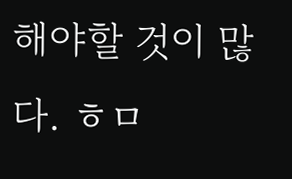해야할 것이 많다. ㅎㅁ